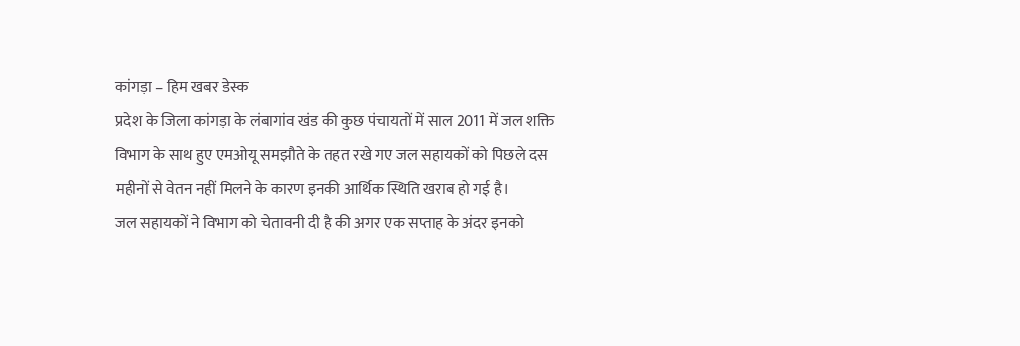कांगड़ा – हिम खबर डेस्क
प्रदेश के जिला कांगड़ा के लंबागांव खंड की कुछ पंचायतों में साल 2011 में जल शक्ति विभाग के साथ हुए एमओयू समझौते के तहत रखे गए जल सहायकों को पिछले दस महीनों से वेतन नहीं मिलने के कारण इनकी आर्थिक स्थिति खराब हो गई है।
जल सहायकों ने विभाग को चेतावनी दी है की अगर एक सप्ताह के अंदर इनको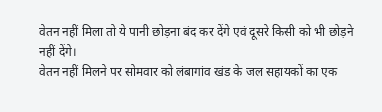वेतन नहीं मिला तो ये पानी छोड़ना बंद कर देंगे एवं दूसरे किसी को भी छोड़ने नहीं देंगे।
वेतन नहीं मिलने पर सोमवार को लंबागांव खंड के जल सहायकों का एक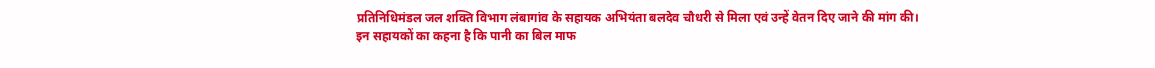प्रतिनिधिमंडल जल शक्ति विभाग लंबागांव के सहायक अभियंता बलदेव चौधरी से मिला एवं उन्हें वेतन दिए जाने की मांग की।
इन सहायकों का कहना है कि पानी का बिल माफ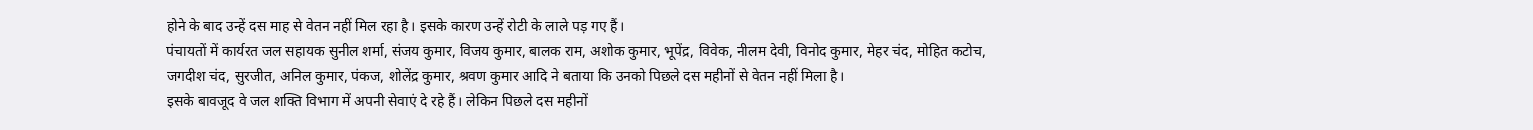होने के बाद उन्हें दस माह से वेतन नहीं मिल रहा है। इसके कारण उन्हें रोटी के लाले पड़ गए हैं।
पंचायतों में कार्यरत जल सहायक सुनील शर्मा, संजय कुमार, विजय कुमार, बालक राम, अशोक कुमार, भूपेंद्र, विवेक, नीलम देवी, विनोद कुमार, मेहर चंद, मोहित कटोच, जगदीश चंद, सुरजीत, अनिल कुमार, पंकज, शोलेंद्र कुमार, श्रवण कुमार आदि ने बताया कि उनको पिछले दस महीनों से वेतन नहीं मिला है।
इसके बावजूद वे जल शक्ति विभाग में अपनी सेवाएं दे रहे हैं। लेकिन पिछले दस महीनों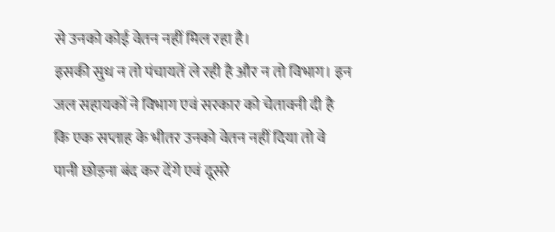से उनको कोई वेतन नहीं मिल रहा है।
इसकी सुध न तो पंचायतें ले रही है और न तो विभाग। इन जल सहायकों ने विभाग एवं सरकार को चेतावनी दी है कि एक सप्ताह के भीतर उनको वेतन नहीं दिया तो वे पानी छोड़ना बंद कर देंगे एवं दूसरे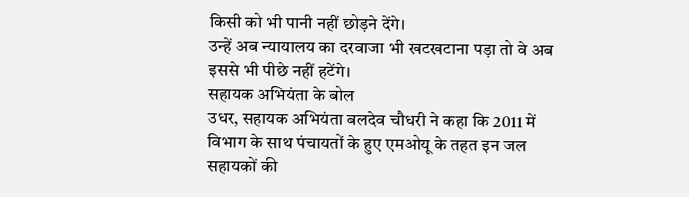किसी को भी पानी नहीं छोड़ने देंगे।
उन्हें अब न्यायालय का दरवाजा भी खटखटाना पड़ा तो वे अब इससे भी पीछे नहीं हटेंगे।
सहायक अभियंता के बोल
उधर, सहायक अभियंता बलदेव चौधरी ने कहा कि 2011 में विभाग के साथ पंचायतों के हुए एमओयू के तहत इन जल सहायकों की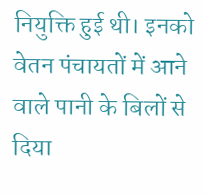नियुक्ति हुई थी। इनको वेतन पंचायतों में आने वाले पानी के बिलों से दिया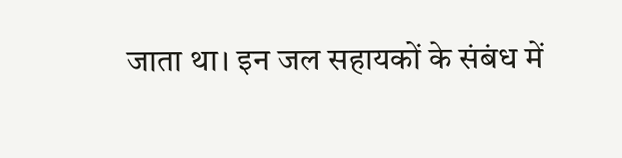जाता था। इन जल सहायकों के संबंध में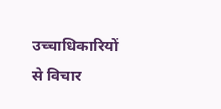उच्चाधिकारियों से विचार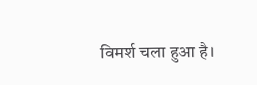विमर्श चला हुआ है।